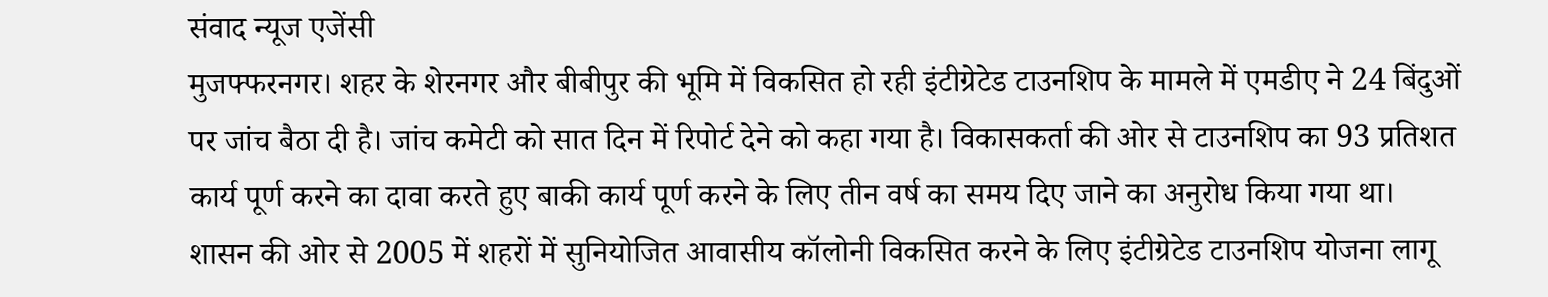संवाद न्यूज एजेंसी
मुजफ्फरनगर। शहर के शेरनगर और बीबीपुर की भूमि में विकसित हो रही इंटीग्रेटेड टाउनशिप के मामले में एमडीए ने 24 बिंदुओं पर जांच बैठा दी है। जांच कमेटी को सात दिन में रिपोर्ट देने को कहा गया है। विकासकर्ता की ओर से टाउनशिप का 93 प्रतिशत कार्य पूर्ण करने का दावा करते हुए बाकी कार्य पूर्ण करने के लिए तीन वर्ष का समय दिए जाने का अनुरोध किया गया था।
शासन की ओर से 2005 में शहरों में सुनियोजित आवासीय कॉलोनी विकसित करने के लिए इंटीग्रेटेड टाउनशिप योजना लागू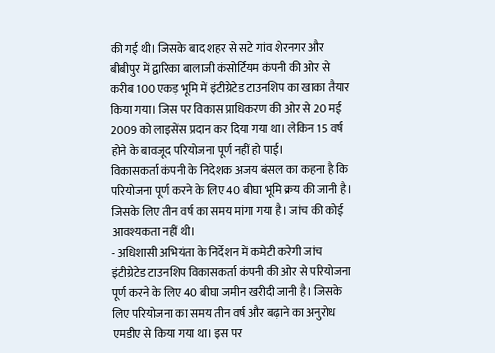की गई थी। जिसके बाद शहर से सटे गांव शेरनगर और बीबीपुर में द्वारिका बालाजी कंसोर्टियम कंपनी की ओर से करीब 100 एकड़ भूमि में इंटीग्रेटेड टाउनशिप का खाका तैयार किया गया। जिस पर विकास प्राधिकरण की ओर से 20 मई 2009 को लाइसेंस प्रदान कर दिया गया था। लेकिन 15 वर्ष होने के बावजूद परियोजना पूर्ण नहीं हो पाई।
विकासकर्ता कंपनी के निदेशक अजय बंसल का कहना है कि परियोजना पूर्ण करने के लिए 40 बीघा भूमि क्रय की जानी है। जिसके लिए तीन वर्ष का समय मांगा गया है। जांच की कोई आवश्यकता नहीं थी।
- अधिशासी अभियंता के निर्देशन में कमेटी करेगी जांच
इंटीग्रेटेड टाउनशिप विकासकर्ता कंपनी की ओर से परियोजना पूर्ण करने के लिए 40 बीघा जमीन खरीदी जानी है। जिसके लिए परियोजना का समय तीन वर्ष और बढ़ाने का अनुरोध एमडीए से किया गया था। इस पर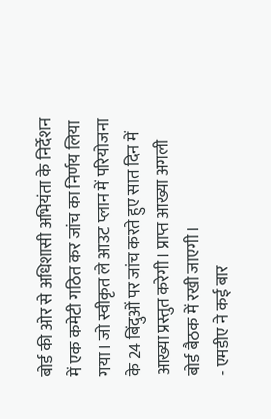बोर्ड की ओर से अधिशासी अभियंता के निर्देशन में एक कमेटी गठित कर जांच का निर्णय लिया गया। जो स्वीकृत ले आउट प्लान में परियोजना के 24 बिंदुओं पर जांच करते हुए सात दिन में आख्या प्रस्तुत करेगी। प्राप्त आख्या अगली बोर्ड बैठक में रखी जाएगी।
- एमडीए ने कई बार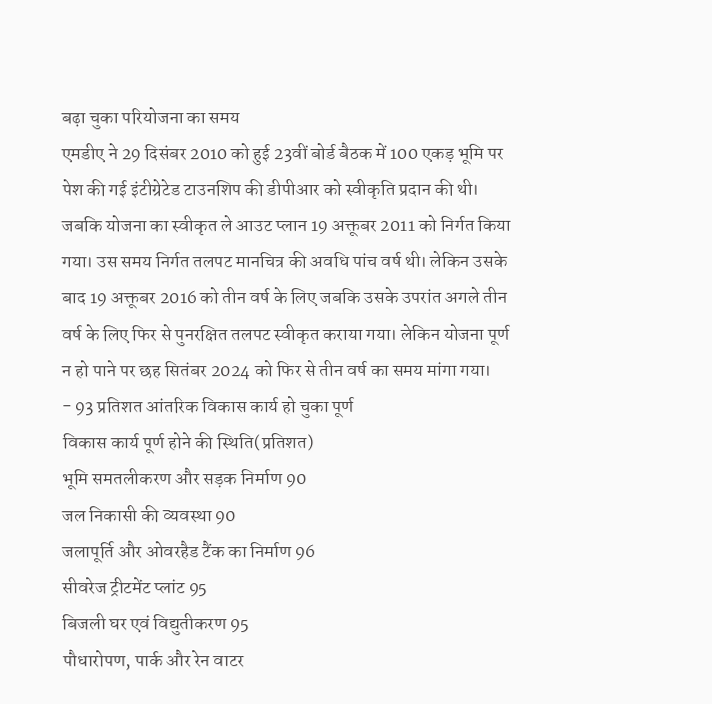बढ़ा चुका परियोजना का समय
एमडीए ने 29 दिसंबर 2010 को हुई 23वीं बोर्ड बैठक में 100 एकड़ भूमि पर पेश की गई इंटीग्रेटेड टाउनशिप की डीपीआर को स्वीकृति प्रदान की थी। जबकि योजना का स्वीकृत ले आउट प्लान 19 अक्तूबर 2011 को निर्गत किया गया। उस समय निर्गत तलपट मानचित्र की अवधि पांच वर्ष थी। लेकिन उसके बाद 19 अक्तूबर 2016 को तीन वर्ष के लिए जबकि उसके उपरांत अगले तीन वर्ष के लिए फिर से पुनरक्षित तलपट स्वीकृत कराया गया। लेकिन योजना पूर्ण न हो पाने पर छह सितंबर 2024 को फिर से तीन वर्ष का समय मांगा गया।
- 93 प्रतिशत आंतरिक विकास कार्य हो चुका पूर्ण
विकास कार्य पूर्ण होने की स्थिति(प्रतिशत)
भूमि समतलीकरण और सड़क निर्माण 90
जल निकासी की व्यवस्था 90
जलापूर्ति और ओवरहैड टैंक का निर्माण 96
सीवरेज ट्रीटमेंट प्लांट 95
बिजली घर एवं विद्युतीकरण 95
पौधारोपण, पार्क और रेन वाटर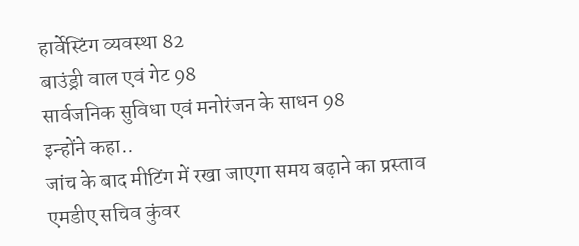हार्वेस्टिंग व्यवस्था 82
बाउंड्री वाल एवं गेट 98
सार्वजनिक सुविधा एवं मनोरंजन के साधन 98
इन्होंने कहा..
जांच के बाद मीटिंग में रखा जाएगा समय बढ़ाने का प्रस्ताव
एमडीए सचिव कुंवर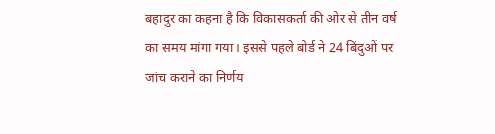बहादुर का कहना है कि विकासकर्ता की ओर से तीन वर्ष का समय मांगा गया। इससे पहले बोर्ड ने 24 बिंदुओं पर जांच कराने का निर्णय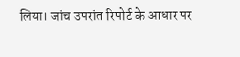लिया। जांच उपरांत रिपोर्ट के आधार पर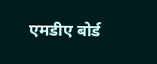एमडीए बोर्ड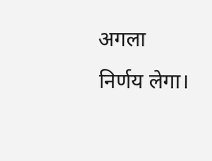अगला निर्णय लेगा।